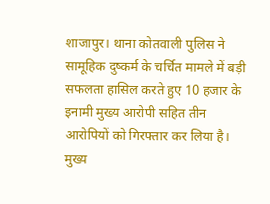शाजापुर। थाना कोतवाली पुलिस ने सामूहिक दुष्कर्म के चर्चित मामले में बड़ी सफलता हासिल करते हुए 10 हजार के इनामी मुख्य आरोपी सहित तीन आरोपियों को गिरफ्तार कर लिया है। मुख्य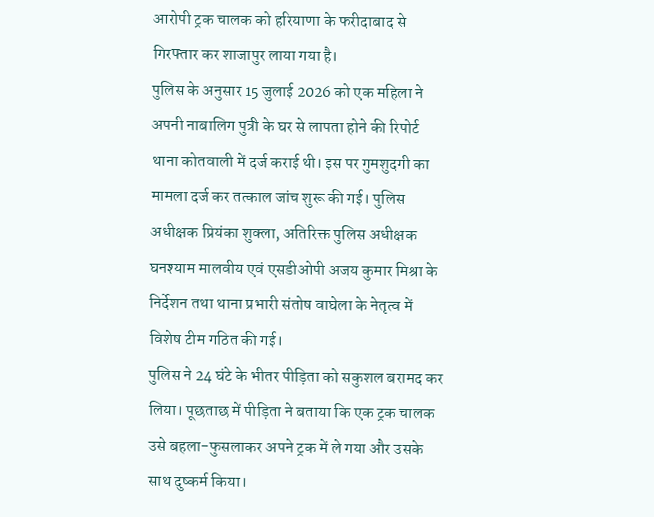आरोपी ट्रक चालक को हरियाणा के फरीदाबाद से गिरफ्तार कर शाजापुर लाया गया है।
पुलिस के अनुसार 15 जुलाई 2026 को एक महिला ने अपनी नाबालिग पुत्री के घर से लापता होने की रिपोर्ट थाना कोतवाली में दर्ज कराई थी। इस पर गुमशुदगी का मामला दर्ज कर तत्काल जांच शुरू की गई। पुलिस अधीक्षक प्रियंका शुक्ला, अतिरिक्त पुलिस अधीक्षक घनश्याम मालवीय एवं एसडीओपी अजय कुमार मिश्रा के निर्देशन तथा थाना प्रभारी संतोष वाघेला के नेतृत्व में विशेष टीम गठित की गई।
पुलिस ने 24 घंटे के भीतर पीड़िता को सकुशल बरामद कर लिया। पूछताछ में पीड़िता ने बताया कि एक ट्रक चालक उसे बहला-फुसलाकर अपने ट्रक में ले गया और उसके साथ दुष्कर्म किया।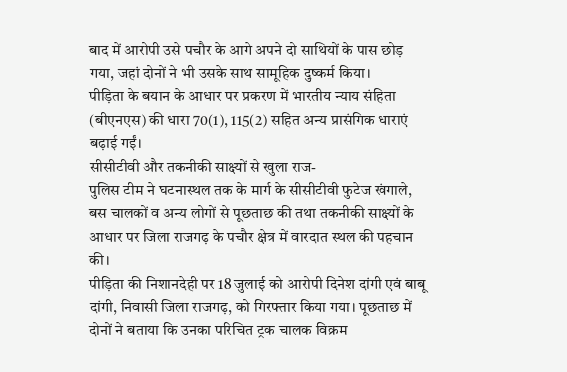बाद में आरोपी उसे पचौर के आगे अपने दो साथियों के पास छोड़ गया, जहां दोनों ने भी उसके साथ सामूहिक दुष्कर्म किया।
पीड़िता के बयान के आधार पर प्रकरण में भारतीय न्याय संहिता (बीएनएस) की धारा 70(1), 115(2) सहित अन्य प्रासंगिक धाराएं बढ़ाई गईं।
सीसीटीवी और तकनीकी साक्ष्यों से खुला राज-
पुलिस टीम ने घटनास्थल तक के मार्ग के सीसीटीवी फुटेज खंगाले, बस चालकों व अन्य लोगों से पूछताछ की तथा तकनीकी साक्ष्यों के आधार पर जिला राजगढ़ के पचौर क्षेत्र में वारदात स्थल की पहचान की।
पीड़िता की निशानदेही पर 18 जुलाई को आरोपी दिनेश दांगी एवं बाबू दांगी, निवासी जिला राजगढ़, को गिरफ्तार किया गया। पूछताछ में दोनों ने बताया कि उनका परिचित ट्रक चालक विक्रम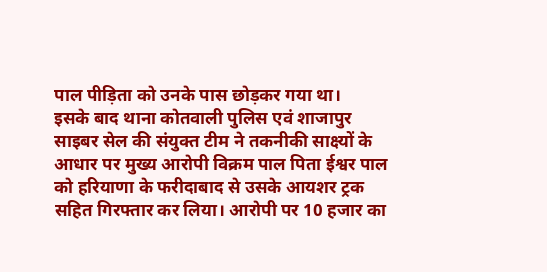पाल पीड़िता को उनके पास छोड़कर गया था।
इसके बाद थाना कोतवाली पुलिस एवं शाजापुर साइबर सेल की संयुक्त टीम ने तकनीकी साक्ष्यों के आधार पर मुख्य आरोपी विक्रम पाल पिता ईश्वर पाल को हरियाणा के फरीदाबाद से उसके आयशर ट्रक सहित गिरफ्तार कर लिया। आरोपी पर 10 हजार का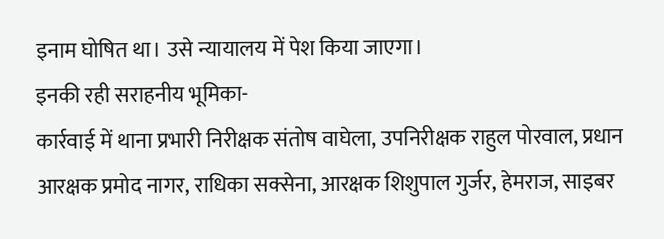इनाम घोषित था। उसे न्यायालय में पेश किया जाएगा।
इनकी रही सराहनीय भूमिका-
कार्रवाई में थाना प्रभारी निरीक्षक संतोष वाघेला, उपनिरीक्षक राहुल पोरवाल, प्रधान आरक्षक प्रमोद नागर, राधिका सक्सेना, आरक्षक शिशुपाल गुर्जर, हेमराज, साइबर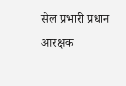सेल प्रभारी प्रधान आरक्षक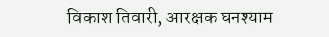विकाश तिवारी, आरक्षक घनश्याम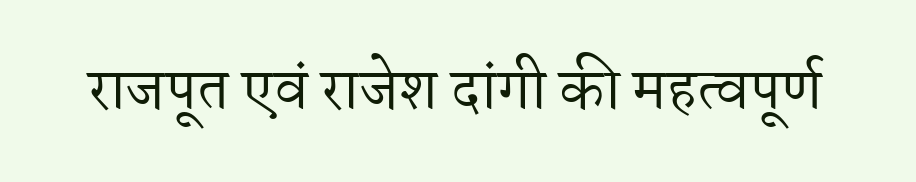राजपूत एवं राजेश दांगी की महत्वपूर्ण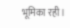भूमिका रही।